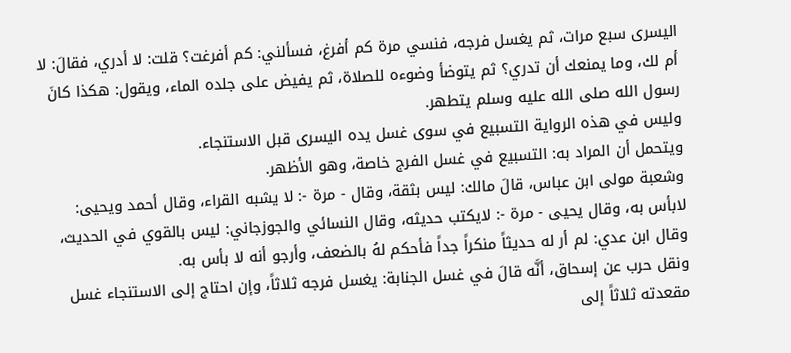اليسرى سبع مرات، ثم يغسل فرجه، فنسي مرة كم أفرغ، فسألني: كم أفرغت؟ قلت: لا أدري، فقالَ: لا أم لك، وما يمنعك أن تدري؟ ثم يتوضأ وضوءه للصلاة، ثم يفيض على جلده الماء، ويقول: هكذا كانَ رسول الله صلى الله عليه وسلم يتطهر.
وليس في هذه الرواية التسبيع في سوى غسل يده اليسرى قبل الاستنجاء.
ويتحمل أن المراد به: التسبيع في غسل الفرج خاصة، وهو الأظهر.
وشعبة مولى ابن عباس، قالَ مالك: ليس بثقة، وقال - مرة -: لا يشبه القراء، وقال أحمد ويحيى: لابأس به، وقال يحيى - مرة -: لايكتب حديثه، وقال النسائي والجوزجاني: ليس بالقوي في الحديث، وقال ابن عدي: لم أر له حديثاً منكراً جداً فأحكم لهُ بالضعف، وأرجو أنه لا بأس به.
ونقل حرب عن إسحاق، أنَّه قالَ في غسل الجنابة: يغسل فرجه ثلاثاً، وإن احتاج إلى الاستنجاء غسل مقعدته ثلاثاً إلى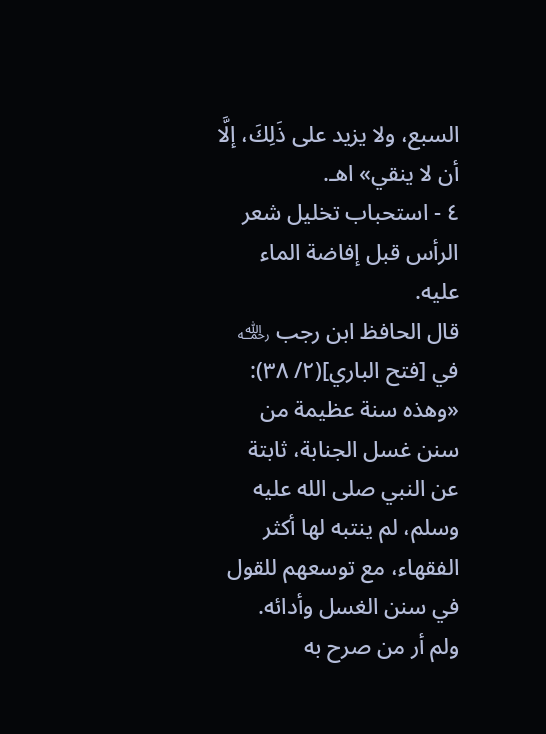السبع، ولا يزيد على ذَلِكَ، إلَّا أن لا ينقي» اهـ.
٤ - استحباب تخليل شعر الرأس قبل إفاضة الماء عليه.
قال الحافظ ابن رجب ﵀ في [فتح الباري](٢/ ٣٨): «وهذه سنة عظيمة من سنن غسل الجنابة، ثابتة عن النبي صلى الله عليه وسلم، لم ينتبه لها أكثر الفقهاء، مع توسعهم للقول في سنن الغسل وأدائه.
ولم أر من صرح به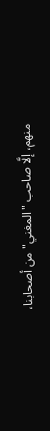منهم، إلَّا صاحب "المغني" من أصحابنا،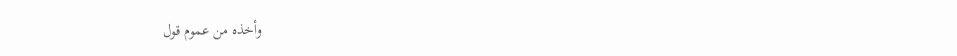وأخذه من عموم قول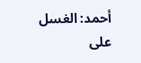أحمد: الغسل على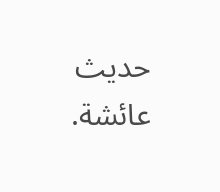حديث عائشة.